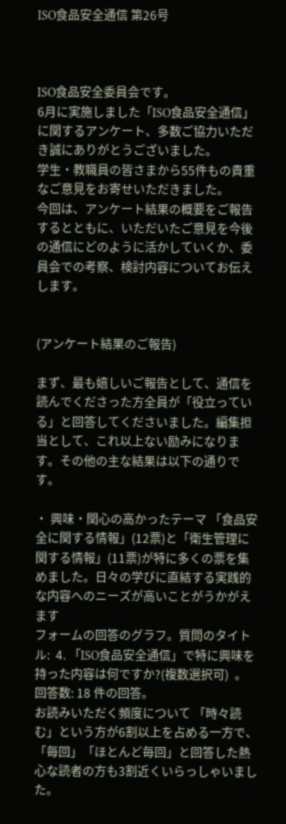ISO食品安全通信 第26号



ISO食品安全委員会です。
6月に実施しました「ISO食品安全通信」に関するアンケート、多数ご協力いただき誠にありがとうございました。
学生・教職員の皆さまから55件もの貴重なご意見をお寄せいただきました。
今回は、アンケート結果の概要をご報告するとともに、いただいたご意見を今後の通信にどのように活かしていくか、委員会での考察、検討内容についてお伝えします。


(アンケート結果のご報告)

まず、最も嬉しいご報告として、通信を読んでくださった方全員が「役立っている」と回答してくださいました。編集担当として、これ以上ない励みになります。その他の主な結果は以下の通りです。

・ 興味・関心の高かったテーマ 「食品安全に関する情報」(12票)と「衛生管理に関する情報」(11票)が特に多くの票を集めました。日々の学びに直結する実践的な内容へのニーズが高いことがうかがえます
フォームの回答のグラフ。質問のタイトル:  4. 「ISO食品安全通信」で特に興味を持った内容は何ですか?(複数選択可)  。回答数: 18 件の回答。
お読みいただく頻度について 「時々読む」という方が6割以上を占める一方で、「毎回」「ほとんど毎回」と回答した熱心な読者の方も3割近くいらっしゃいました。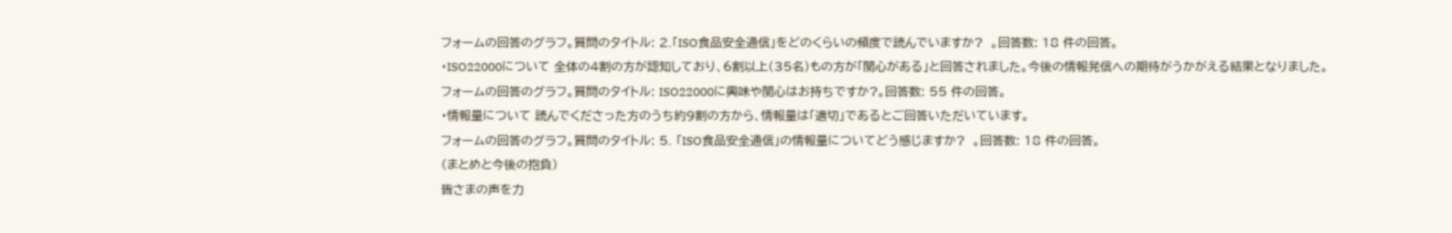フォームの回答のグラフ。質問のタイトル: 2.「ISO食品安全通信」をどのくらいの頻度で読んでいますか?  。回答数: 18 件の回答。
・ISO22000について 全体の4割の方が認知しており、6割以上(35名)もの方が「関心がある」と回答されました。今後の情報発信への期待がうかがえる結果となりました。
フォームの回答のグラフ。質問のタイトル: ISO22000に興味や関心はお持ちですか?。回答数: 55 件の回答。
・情報量について 読んでくださった方のうち約9割の方から、情報量は「適切」であるとご回答いただいています。
フォームの回答のグラフ。質問のタイトル: 5. 「ISO食品安全通信」の情報量についてどう感じますか?  。回答数: 18 件の回答。
(まとめと今後の抱負)
皆さまの声を力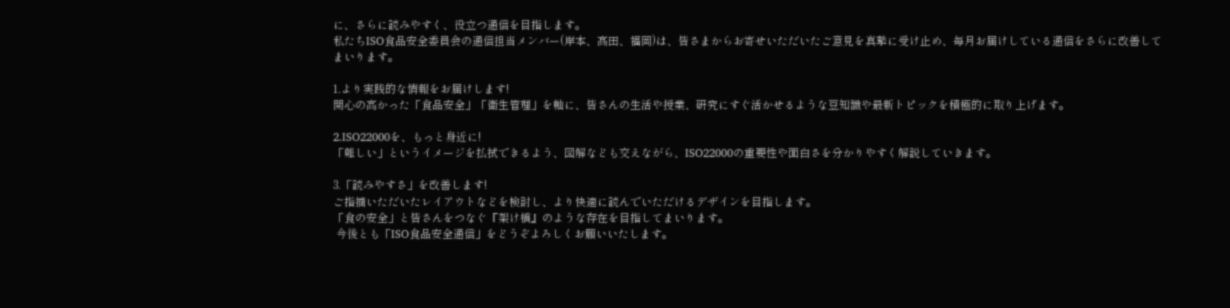に、さらに読みやすく、役立つ通信を目指します。
私たちISO食品安全委員会の通信担当メンバー(岸本、髙田、福岡)は、皆さまからお寄せいただいたご意見を真摯に受け止め、毎月お届けしている通信をさらに改善してまいります。

1.より実践的な情報をお届けします!
関心の高かった「食品安全」「衛生管理」を軸に、皆さんの生活や授業、研究にすぐ活かせるような豆知識や最新トピックを積極的に取り上げます。

2.ISO22000を、もっと身近に!
「難しい」というイメージを払拭できるよう、図解なども交えながら、ISO22000の重要性や面白さを分かりやすく解説していきます。

3.「読みやすさ」を改善します!
ご指摘いただいたレイアウトなどを検討し、より快適に読んでいただけるデザインを目指します。
「食の安全」と皆さんをつなぐ『架け橋』のような存在を目指してまいります。
 今後とも「ISO食品安全通信」をどうぞよろしくお願いいたします。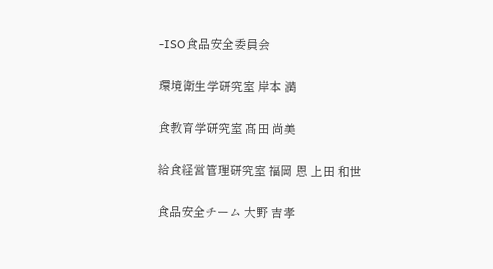-ISO食品安全委員会

環境衛生学研究室 岸本 満

食教育学研究室 髙田 尚美

給食経営管理研究室 福岡 恩 上田 和世

食品安全チーム 大野 吉孝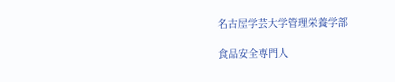名古屋学芸大学管理栄養学部

食品安全専門人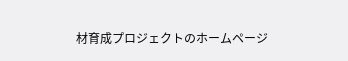材育成プロジェクトのホームページ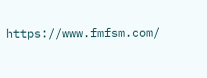https://www.fmfsm.com/